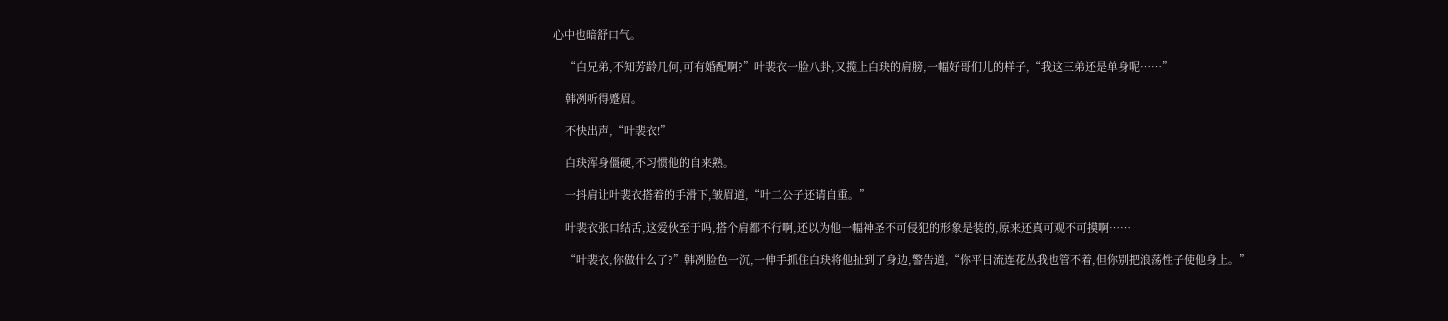心中也暗舒口气。

    “白兄弟,不知芳龄几何,可有婚配啊?”叶裴衣一脸八卦,又揽上白玦的肩膀,一幅好哥们儿的样子,“我这三弟还是单身呢……”

    韩冽听得蹙眉。

    不快出声,“叶裴衣!”

    白玦浑身僵硬,不习惯他的自来熟。

    一抖肩让叶裴衣搭着的手滑下,皱眉道,“叶二公子还请自重。”

    叶裴衣张口结舌,这爱伙至于吗,搭个肩都不行啊,还以为他一幅神圣不可侵犯的形象是装的,原来还真可观不可摸啊……

    “叶裴衣,你做什么了?”韩冽脸色一沉,一伸手抓住白玦将他扯到了身边,警告道,“你平日流连花丛我也管不着,但你别把浪荡性子使他身上。”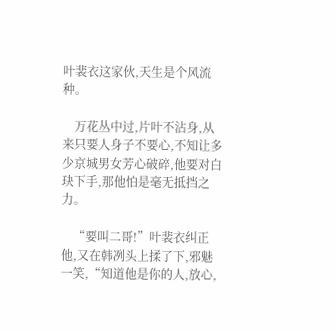叶裴衣这家伙,天生是个风流种。

    万花丛中过,片叶不沾身,从来只要人身子不要心,不知让多少京城男女芳心破碎,他要对白玦下手,那他怕是毫无抵挡之力。

    “要叫二哥!”叶裴衣纠正他,又在韩冽头上揉了下,邪魅一笑,“知道他是你的人,放心,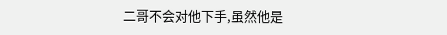二哥不会对他下手,虽然他是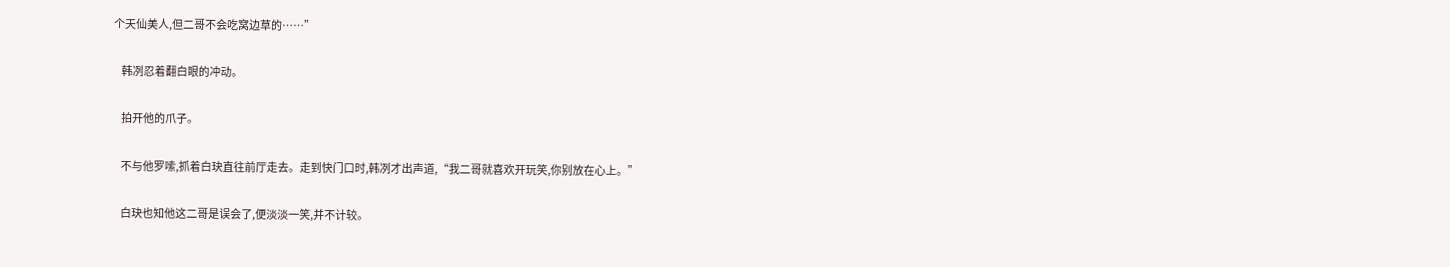个天仙美人,但二哥不会吃窝边草的……”

    韩冽忍着翻白眼的冲动。

    拍开他的爪子。

    不与他罗嗦,抓着白玦直往前厅走去。走到快门口时,韩冽才出声道,“我二哥就喜欢开玩笑,你别放在心上。”

    白玦也知他这二哥是误会了,便淡淡一笑,并不计较。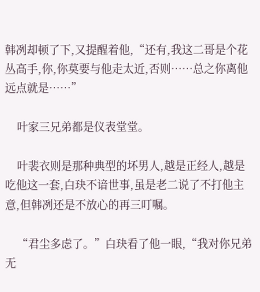韩冽却顿了下,又提醒着他,“还有,我这二哥是个花丛高手,你,你莫要与他走太近,否则……总之你离他远点就是……”

    叶家三兄弟都是仪表堂堂。

    叶裴衣则是那种典型的坏男人,越是正经人,越是吃他这一套,白玦不谙世事,虽是老二说了不打他主意,但韩冽还是不放心的再三叮嘱。

    “君尘多虑了。”白玦看了他一眼,“我对你兄弟无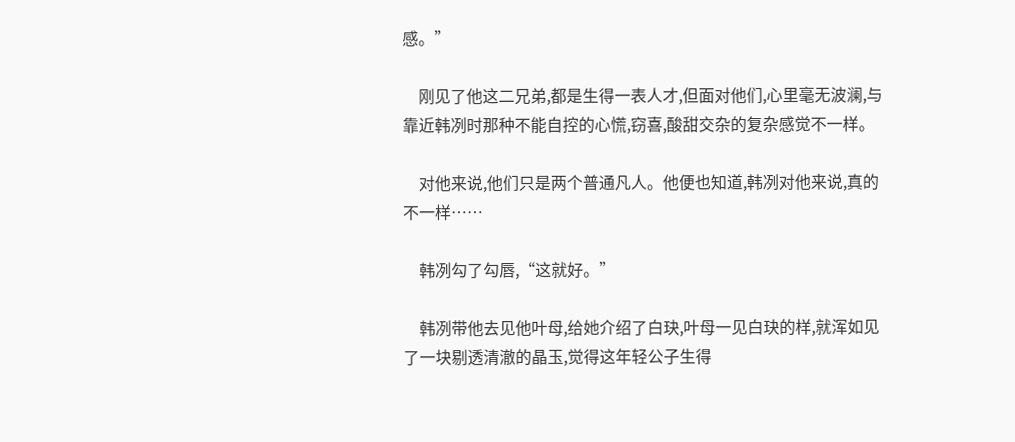感。”

    刚见了他这二兄弟,都是生得一表人才,但面对他们,心里毫无波澜,与靠近韩冽时那种不能自控的心慌,窃喜,酸甜交杂的复杂感觉不一样。

    对他来说,他们只是两个普通凡人。他便也知道,韩冽对他来说,真的不一样……

    韩冽勾了勾唇,“这就好。”

    韩冽带他去见他叶母,给她介绍了白玦,叶母一见白玦的样,就浑如见了一块剔透清澈的晶玉,觉得这年轻公子生得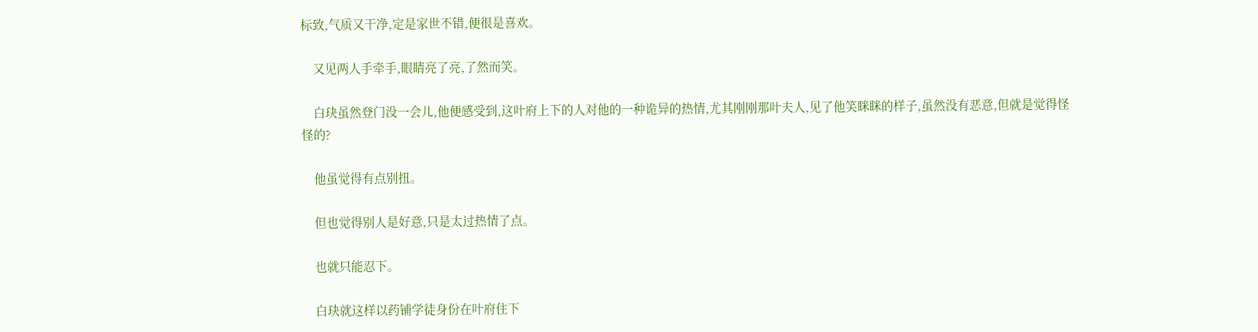标致,气质又干净,定是家世不错,便很是喜欢。

    又见两人手牵手,眼睛亮了亮,了然而笑。

    白玦虽然登门没一会儿,他便感受到,这叶府上下的人对他的一种诡异的热情,尤其刚刚那叶夫人,见了他笑眯眯的样子,虽然没有恶意,但就是觉得怪怪的?

    他虽觉得有点别扭。

    但也觉得别人是好意,只是太过热情了点。

    也就只能忍下。

    白玦就这样以药铺学徒身份在叶府住下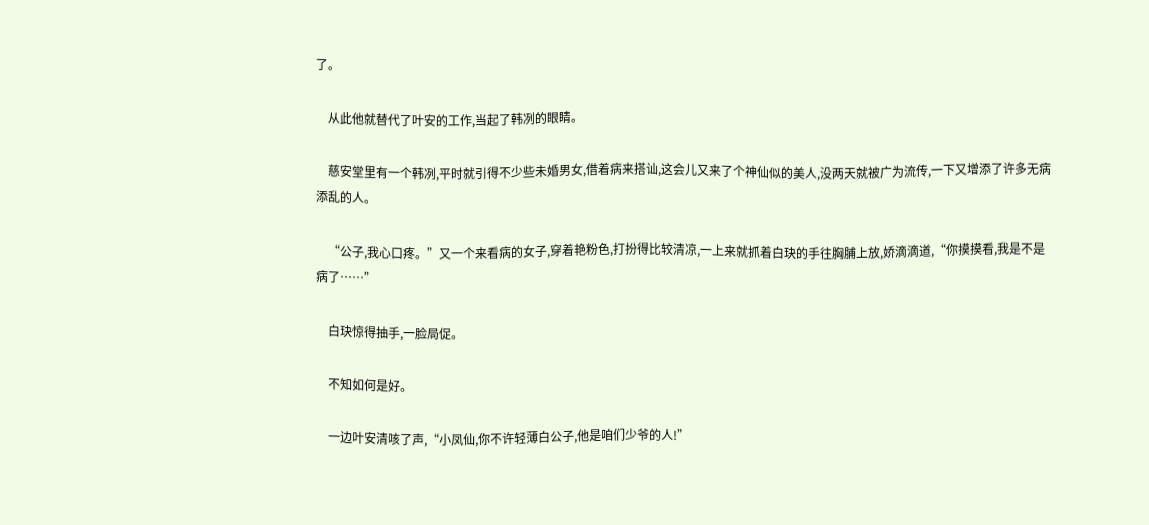了。

    从此他就替代了叶安的工作,当起了韩冽的眼睛。

    慈安堂里有一个韩冽,平时就引得不少些未婚男女,借着病来搭讪,这会儿又来了个神仙似的美人,没两天就被广为流传,一下又增添了许多无病添乱的人。

    “公子,我心口疼。”又一个来看病的女子,穿着艳粉色,打扮得比较清凉,一上来就抓着白玦的手往胸脯上放,娇滴滴道,“你摸摸看,我是不是病了……”

    白玦惊得抽手,一脸局促。

    不知如何是好。

    一边叶安清咳了声,“小凤仙,你不许轻薄白公子,他是咱们少爷的人!”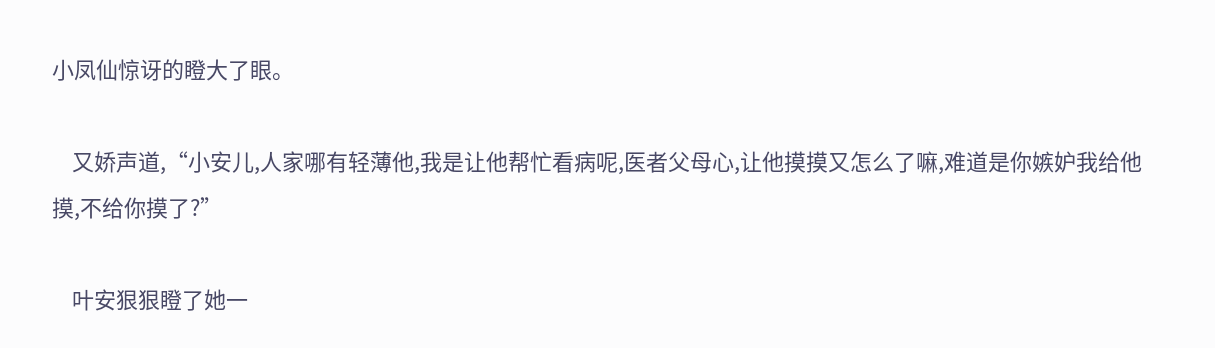小凤仙惊讶的瞪大了眼。

    又娇声道,“小安儿,人家哪有轻薄他,我是让他帮忙看病呢,医者父母心,让他摸摸又怎么了嘛,难道是你嫉妒我给他摸,不给你摸了?”

    叶安狠狠瞪了她一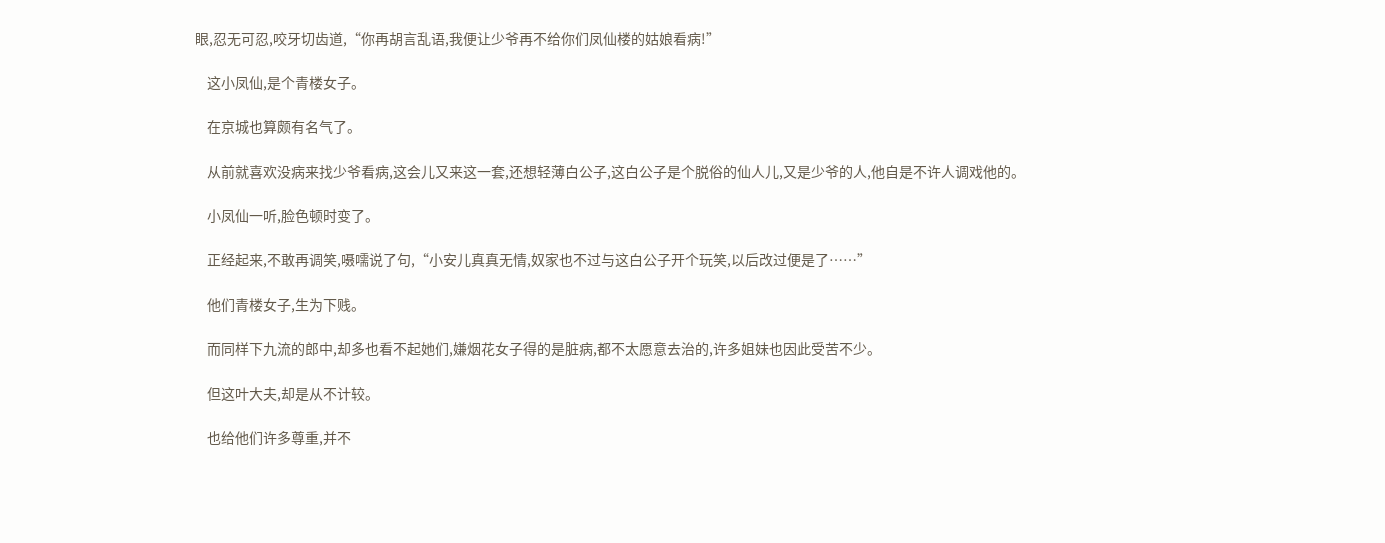眼,忍无可忍,咬牙切齿道,“你再胡言乱语,我便让少爷再不给你们凤仙楼的姑娘看病!”

    这小凤仙,是个青楼女子。

    在京城也算颇有名气了。

    从前就喜欢没病来找少爷看病,这会儿又来这一套,还想轻薄白公子,这白公子是个脱俗的仙人儿,又是少爷的人,他自是不许人调戏他的。

    小凤仙一听,脸色顿时变了。

    正经起来,不敢再调笑,嗫嚅说了句,“小安儿真真无情,奴家也不过与这白公子开个玩笑,以后改过便是了……”

    他们青楼女子,生为下贱。

    而同样下九流的郎中,却多也看不起她们,嫌烟花女子得的是脏病,都不太愿意去治的,许多姐妹也因此受苦不少。

    但这叶大夫,却是从不计较。

    也给他们许多尊重,并不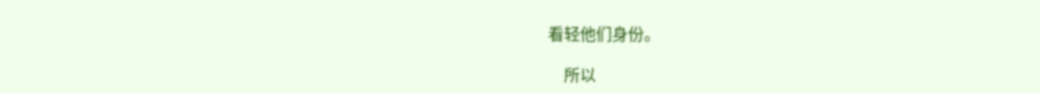看轻他们身份。

    所以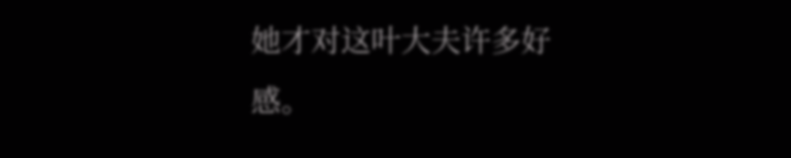她才对这叶大夫许多好感。